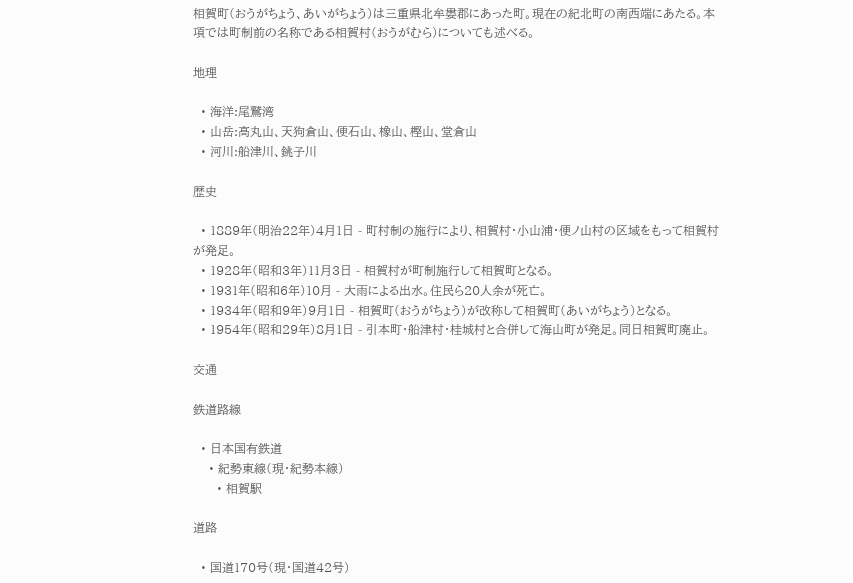相賀町(おうがちょう、あいがちょう)は三重県北牟婁郡にあった町。現在の紀北町の南西端にあたる。本項では町制前の名称である相賀村(おうがむら)についても述べる。

地理

  • 海洋:尾鷲湾
  • 山岳:高丸山、天狗倉山、便石山、橡山、樫山、堂倉山
  • 河川:船津川、銚子川

歴史

  • 1889年(明治22年)4月1日 - 町村制の施行により、相賀村・小山浦・便ノ山村の区域をもって相賀村が発足。
  • 1928年(昭和3年)11月3日 - 相賀村が町制施行して相賀町となる。
  • 1931年(昭和6年)10月 - 大雨による出水。住民ら20人余が死亡。
  • 1934年(昭和9年)9月1日 - 相賀町(おうがちょう)が改称して相賀町(あいがちょう)となる。
  • 1954年(昭和29年)8月1日 - 引本町・船津村・桂城村と合併して海山町が発足。同日相賀町廃止。

交通

鉄道路線

  • 日本国有鉄道
    • 紀勢東線(現・紀勢本線)
      • 相賀駅

道路

  • 国道170号(現・国道42号)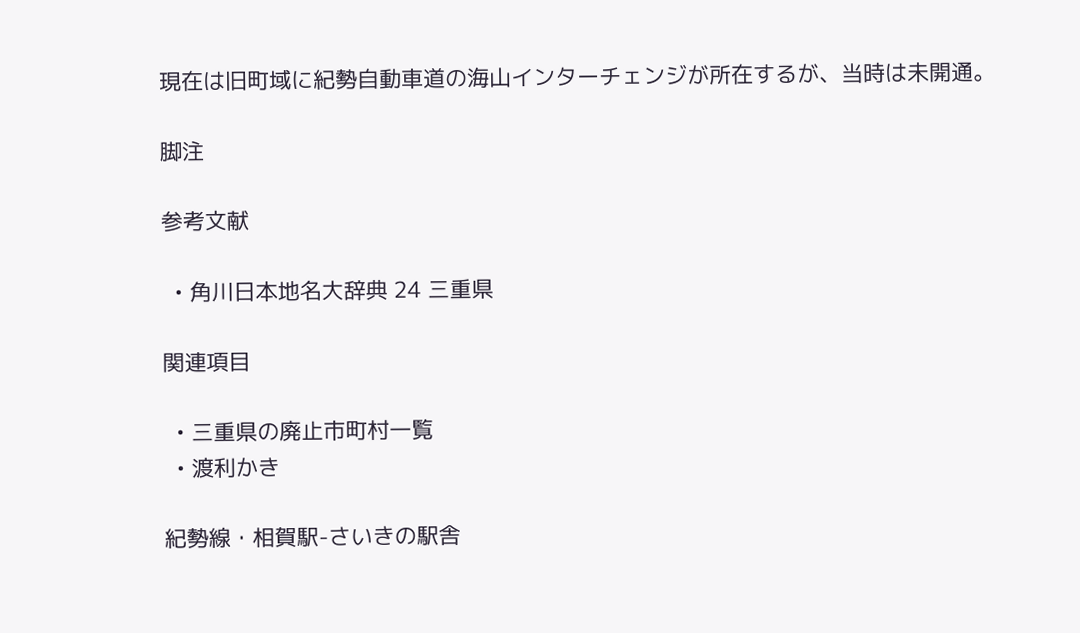現在は旧町域に紀勢自動車道の海山インターチェンジが所在するが、当時は未開通。

脚注

参考文献

  • 角川日本地名大辞典 24 三重県

関連項目

  • 三重県の廃止市町村一覧
  • 渡利かき

紀勢線・相賀駅-さいきの駅舎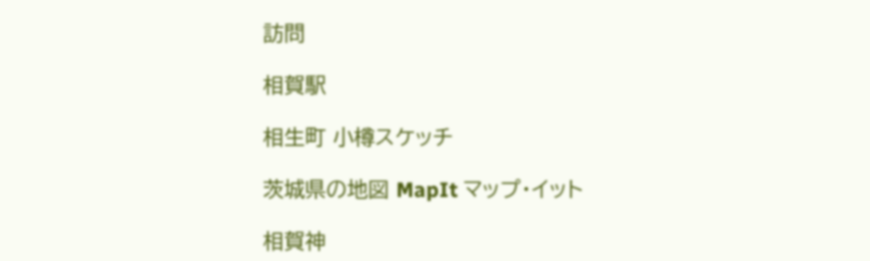訪問

相賀駅

相生町 小樽スケッチ

茨城県の地図 MapIt マップ・イット

相賀神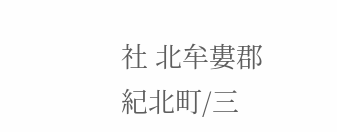社 北牟婁郡紀北町/三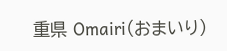重県 Omairi(おまいり)